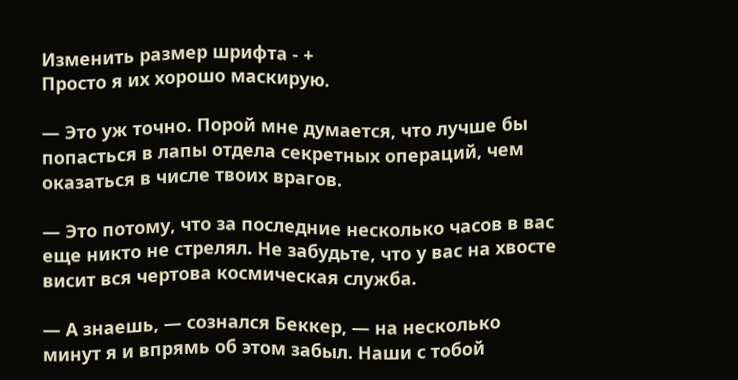Изменить размер шрифта - +
Просто я их хорошо маскирую.

— Это уж точно. Порой мне думается, что лучше бы попасться в лапы отдела секретных операций, чем оказаться в числе твоих врагов.

— Это потому, что за последние несколько часов в вас еще никто не стрелял. Не забудьте, что у вас на хвосте висит вся чертова космическая служба.

— А знаешь, — сознался Беккер, — на несколько минут я и впрямь об этом забыл. Наши с тобой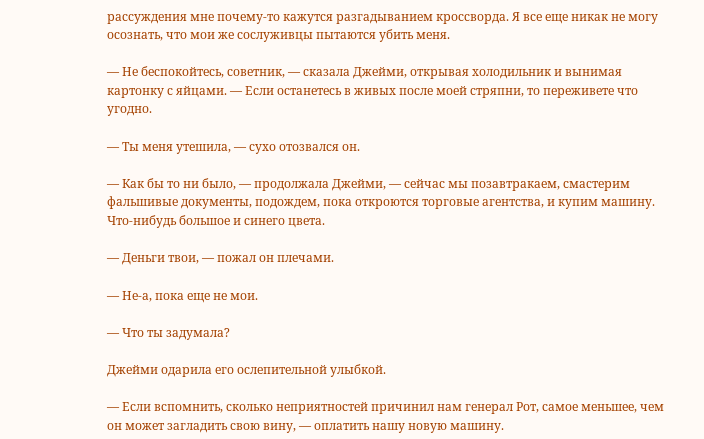рассуждения мне почему-то кажутся разгадыванием кроссворда. Я все еще никак не могу осознать, что мои же сослуживцы пытаются убить меня.

— Не беспокойтесь, советник, — сказала Джейми, открывая холодильник и вынимая картонку с яйцами. — Если останетесь в живых после моей стряпни, то переживете что угодно.

— Ты меня утешила, — сухо отозвался он.

— Как бы то ни было, — продолжала Джейми, — сейчас мы позавтракаем, смастерим фальшивые документы, подождем, пока откроются торговые агентства, и купим машину. Что-нибудь большое и синего цвета.

— Деньги твои, — пожал он плечами.

— Не-а, пока еще не мои.

— Что ты задумала?

Джейми одарила его ослепительной улыбкой.

— Если вспомнить, сколько неприятностей причинил нам генерал Рот, самое меньшее, чем он может загладить свою вину, — оплатить нашу новую машину.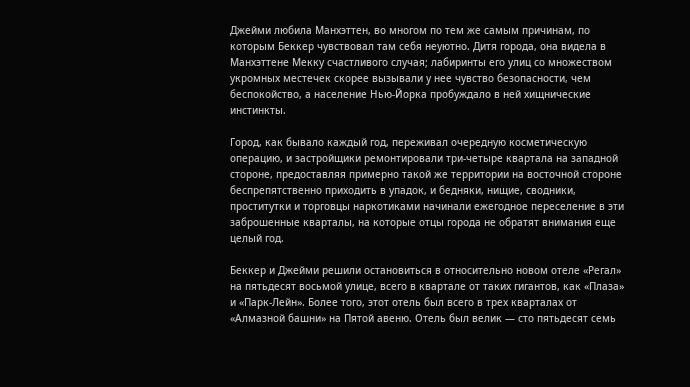Джейми любила Манхэттен, во многом по тем же самым причинам, по которым Беккер чувствовал там себя неуютно. Дитя города, она видела в Манхэттене Мекку счастливого случая; лабиринты его улиц со множеством укромных местечек скорее вызывали у нее чувство безопасности, чем беспокойство, а население Нью-Йорка пробуждало в ней хищнические инстинкты.

Город, как бывало каждый год, переживал очередную косметическую операцию, и застройщики ремонтировали три-четыре квартала на западной стороне, предоставляя примерно такой же территории на восточной стороне беспрепятственно приходить в упадок, и бедняки, нищие, сводники, проститутки и торговцы наркотиками начинали ежегодное переселение в эти заброшенные кварталы, на которые отцы города не обратят внимания еще целый год.

Беккер и Джейми решили остановиться в относительно новом отеле «Регал» на пятьдесят восьмой улице, всего в квартале от таких гигантов, как «Плаза» и «Парк-Лейн». Более того, этот отель был всего в трех кварталах от «Алмазной башни» на Пятой авеню. Отель был велик — сто пятьдесят семь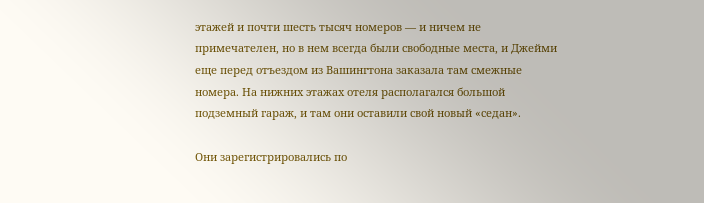этажей и почти шесть тысяч номеров — и ничем не примечателен, но в нем всегда были свободные места, и Джейми еще перед отъездом из Вашингтона заказала там смежные номера. На нижних этажах отеля располагался большой подземный гараж, и там они оставили свой новый «седан».

Они зарегистрировались по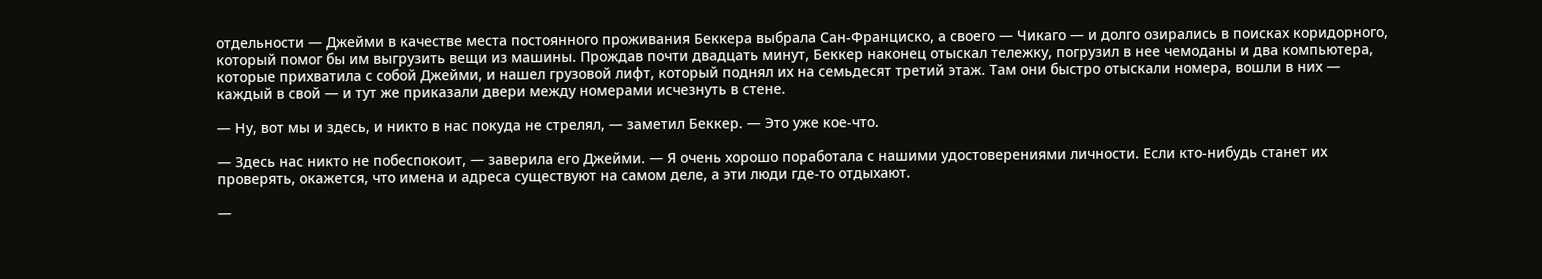отдельности — Джейми в качестве места постоянного проживания Беккера выбрала Сан-Франциско, а своего — Чикаго — и долго озирались в поисках коридорного, который помог бы им выгрузить вещи из машины. Прождав почти двадцать минут, Беккер наконец отыскал тележку, погрузил в нее чемоданы и два компьютера, которые прихватила с собой Джейми, и нашел грузовой лифт, который поднял их на семьдесят третий этаж. Там они быстро отыскали номера, вошли в них — каждый в свой — и тут же приказали двери между номерами исчезнуть в стене.

— Ну, вот мы и здесь, и никто в нас покуда не стрелял, — заметил Беккер. — Это уже кое-что.

— Здесь нас никто не побеспокоит, — заверила его Джейми. — Я очень хорошо поработала с нашими удостоверениями личности. Если кто-нибудь станет их проверять, окажется, что имена и адреса существуют на самом деле, а эти люди где-то отдыхают.

—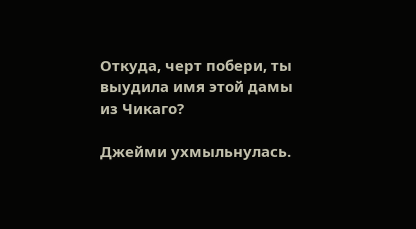Откуда, черт побери, ты выудила имя этой дамы из Чикаго?

Джейми ухмыльнулась.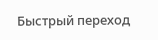Быстрый переход